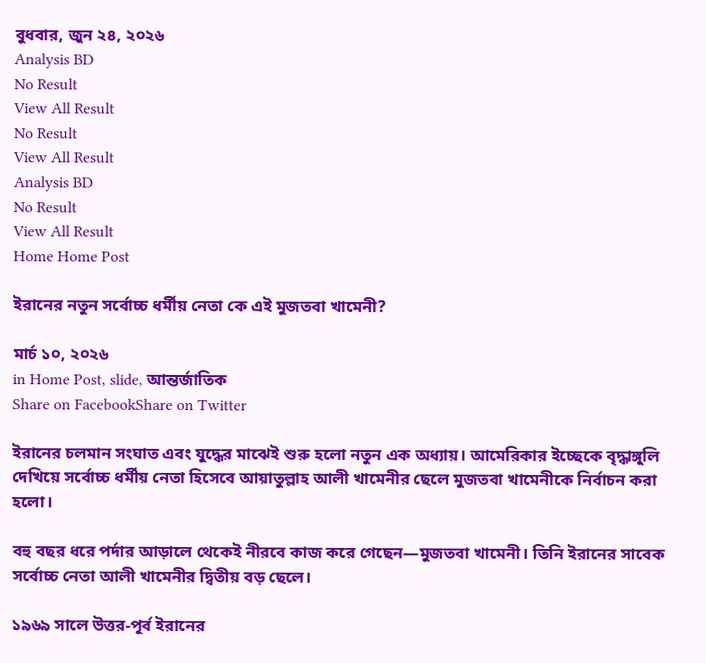বুধবার, জুন ২৪, ২০২৬
Analysis BD
No Result
View All Result
No Result
View All Result
Analysis BD
No Result
View All Result
Home Home Post

ইরানের নতুন সর্বোচ্চ ধর্মীয় নেতা কে এই মুজতবা খামেনী?

মার্চ ১০, ২০২৬
in Home Post, slide, আন্তর্জাতিক
Share on FacebookShare on Twitter

ইরানের চলমান সংঘাত এবং যুদ্ধের মাঝেই শুরু হলো নতুন এক অধ্যায়। আমেরিকার ইচ্ছেকে বৃদ্ধাঙ্গুলি দেখিয়ে সর্বোচ্চ ধর্মীয় নেতা হিসেবে আয়াতুল্লাহ আলী খামেনীর ছেলে মুজতবা খামেনীকে নির্বাচন করা হলো।

বহু বছর ধরে পর্দার আড়ালে থেকেই নীরবে কাজ করে গেছেন—মুজতবা খামেনী। তিনি ইরানের সাবেক সর্বোচ্চ নেতা আলী খামেনীর দ্বিতীয় বড় ছেলে।

১৯৬৯ সালে উত্তর-পূর্ব ইরানের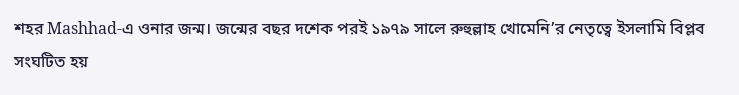শহর Mashhad-এ ওনার জন্ম। জন্মের বছর দশেক পরই ১৯৭৯ সালে রুহুল্লাহ খোমেনি’র নেতৃত্বে ইসলামি বিপ্লব সংঘটিত হয়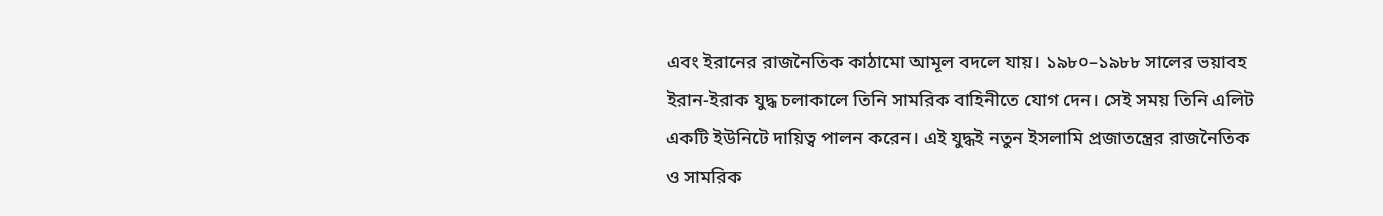এবং ইরানের রাজনৈতিক কাঠামো আমূল বদলে যায়। ১৯৮০–১৯৮৮ সালের ভয়াবহ ইরান-ইরাক যুদ্ধ চলাকালে তিনি সামরিক বাহিনীতে যোগ দেন। সেই সময় তিনি এলিট একটি ইউনিটে দায়িত্ব পালন করেন। এই যুদ্ধই নতুন ইসলামি প্রজাতন্ত্রের রাজনৈতিক ও সামরিক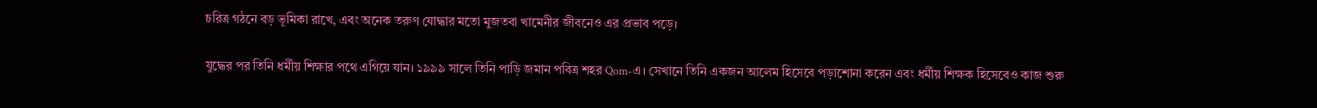চরিত্র গঠনে বড় ভূমিকা রাখে, এবং অনেক তরুণ যোদ্ধার মতো মুজতবা খামেনীর জীবনেও এর প্রভাব পড়ে।

যুদ্ধের পর তিনি ধর্মীয় শিক্ষার পথে এগিয়ে যান। ১৯৯৯ সালে তিনি পাড়ি জমান পবিত্র শহর Qom-এ। সেখানে তিনি একজন আলেম হিসেবে পড়াশোনা করেন এবং ধর্মীয় শিক্ষক হিসেবেও কাজ শুরু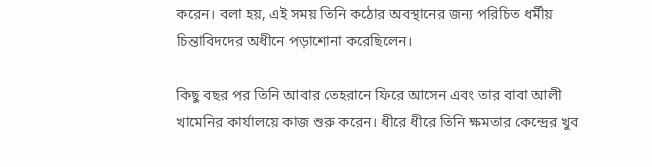করেন। বলা হয়, এই সময় তিনি কঠোর অবস্থানের জন্য পরিচিত ধর্মীয় চিন্তাবিদদের অধীনে পড়াশোনা করেছিলেন।

কিছু বছর পর তিনি আবার তেহরানে ফিরে আসেন এবং তার বাবা আলী খামেনির কার্যালয়ে কাজ শুরু করেন। ধীরে ধীরে তিনি ক্ষমতার কেন্দ্রের খুব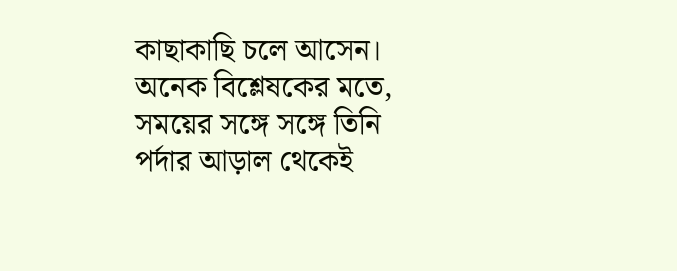কাছাকাছি চলে আসেন। অনেক বিশ্লেষকের মতে, সময়ের সঙ্গে সঙ্গে তিনি পর্দার আড়াল থেকেই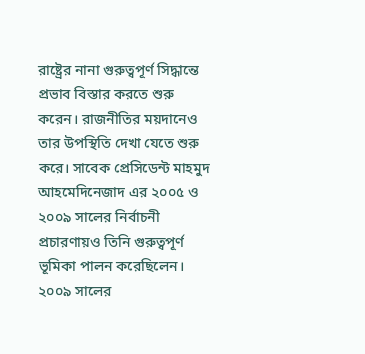রাষ্ট্রের নানা গুরুত্বপূর্ণ সিদ্ধান্তে প্রভাব বিস্তার করতে শুরু করেন। রাজনীতির ময়দানেও তার উপস্থিতি দেখা যেতে শুরু করে। সাবেক প্রেসিডেন্ট মাহমুদ আহমেদিনেজাদ এর ২০০৫ ও ২০০৯ সালের নির্বাচনী প্রচারণায়ও তিনি গুরুত্বপূর্ণ ভূমিকা পালন করেছিলেন। ২০০৯ সালের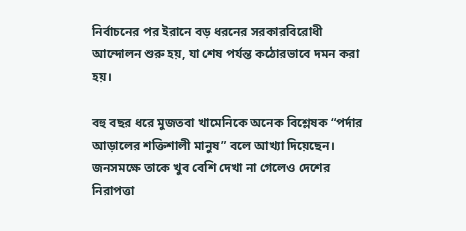নির্বাচনের পর ইরানে বড় ধরনের সরকারবিরোধী আন্দোলন শুরু হয়, যা শেষ পর্যন্ত কঠোরভাবে দমন করা হয়।

বহু বছর ধরে মুজতবা খামেনিকে অনেক বিশ্লেষক “পর্দার আড়ালের শক্তিশালী মানুষ” বলে আখ্যা দিয়েছেন। জনসমক্ষে তাকে খুব বেশি দেখা না গেলেও দেশের নিরাপত্তা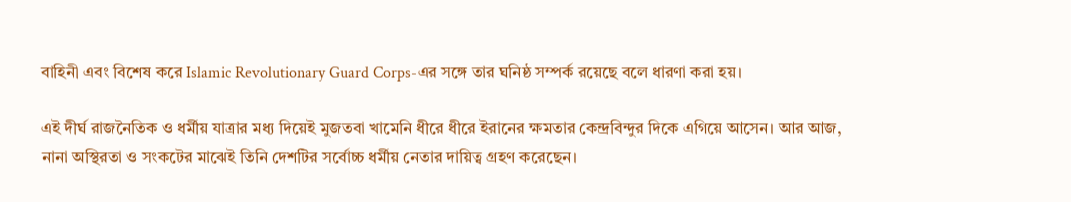বাহিনী এবং বিশেষ করে Islamic Revolutionary Guard Corps-এর সঙ্গে তার ঘনিষ্ঠ সম্পর্ক রয়েছে বলে ধারণা করা হয়।

এই দীর্ঘ রাজনৈতিক ও ধর্মীয় যাত্রার মধ্য দিয়েই মুজতবা খামেনি ধীরে ধীরে ইরানের ক্ষমতার কেন্দ্রবিন্দুর দিকে এগিয়ে আসেন। আর আজ, নানা অস্থিরতা ও সংকটের মাঝেই তিনি দেশটির সর্বোচ্চ ধর্মীয় নেতার দায়িত্ব গ্রহণ করেছেন।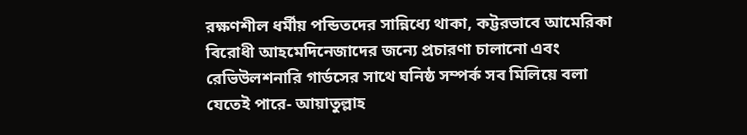রক্ষণশীল ধর্মীয় পন্ডিতদের সান্নিধ্যে থাকা, কট্টরভাবে আমেরিকা বিরোধী আহমেদিনেজাদের জন্যে প্রচারণা চালানো এবং রেভিউলশনারি গার্ডসের সাথে ঘনিষ্ঠ সম্পর্ক সব মিলিয়ে বলা যেতেই পারে- আয়াতুল্লাহ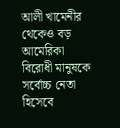আলী খামেনীর থেকেও বড় আমেরিকা বিরোধী মানুষকে সর্বোচ্চ নেতা হিসেবে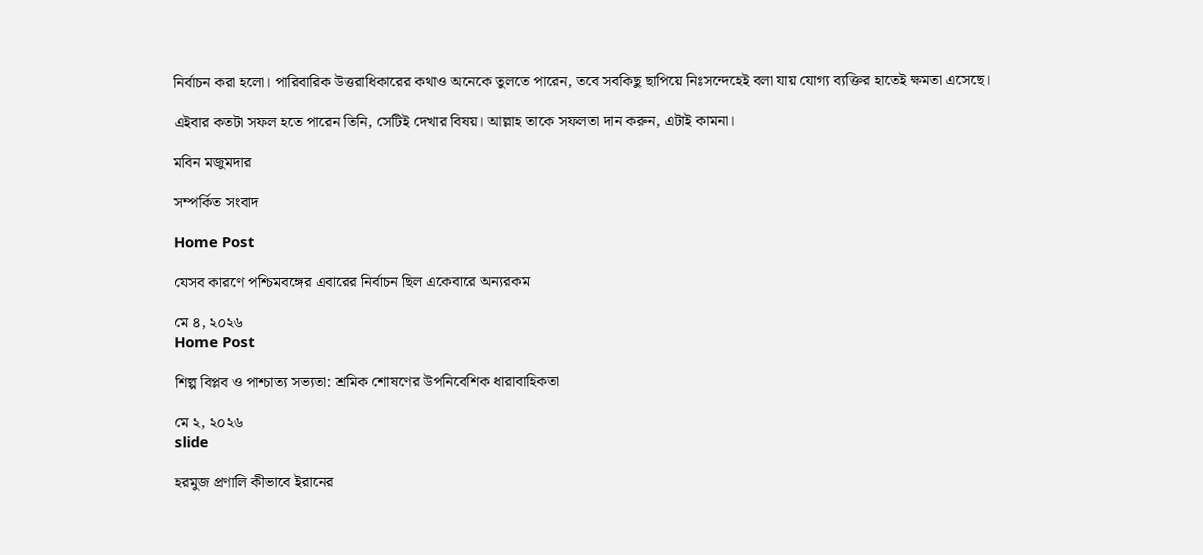নির্বাচন করা হলো। পারিবারিক উত্তরাধিকারের কথাও অনেকে তুলতে পারেন, তবে সবকিছু ছাপিয়ে নিঃসন্দেহেই বলা যায় যোগ্য ব্যক্তির হাতেই ক্ষমতা এসেছে।

এইবার কতটা সফল হতে পারেন তিনি, সেটিই দেখার বিষয়। আল্লাহ তাকে সফলতা দান করুন, এটাই কামনা।

মবিন মজুমদার

সম্পর্কিত সংবাদ

Home Post

যেসব কারণে পশ্চিমবঙ্গের এবারের নির্বাচন ছিল একেবারে অন্যরকম

মে ৪, ২০২৬
Home Post

শিল্প বিপ্লব ও পাশ্চাত্য সভ্যতা: শ্রমিক শোষণের উপনিবেশিক ধারাবাহিকতা

মে ২, ২০২৬
slide

হরমুজ প্রণালি কীভাবে ইরানের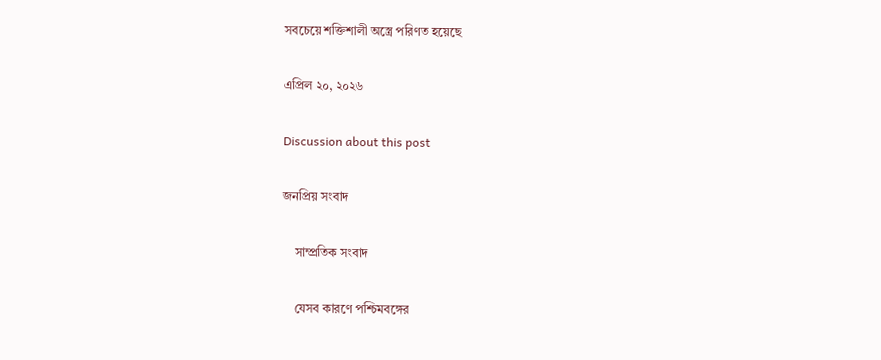সবচেয়ে শক্তিশালী অস্ত্রে পরিণত হয়েছে

এপ্রিল ২০, ২০২৬

Discussion about this post

জনপ্রিয় সংবাদ

    সাম্প্রতিক সংবাদ

    যেসব কারণে পশ্চিমবঙ্গের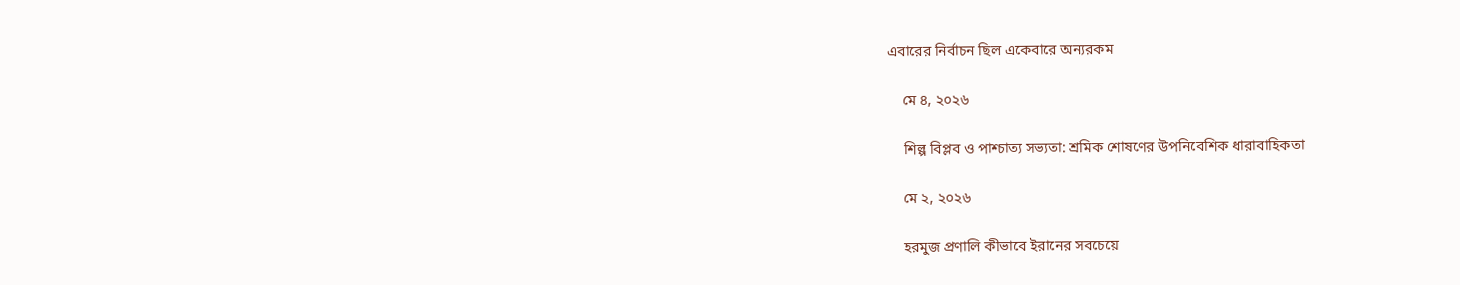এবারের নির্বাচন ছিল একেবারে অন্যরকম

    মে ৪, ২০২৬

    শিল্প বিপ্লব ও পাশ্চাত্য সভ্যতা: শ্রমিক শোষণের উপনিবেশিক ধারাবাহিকতা

    মে ২, ২০২৬

    হরমুজ প্রণালি কীভাবে ইরানের সবচেয়ে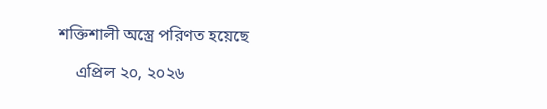শক্তিশালী অস্ত্রে পরিণত হয়েছে

    এপ্রিল ২০, ২০২৬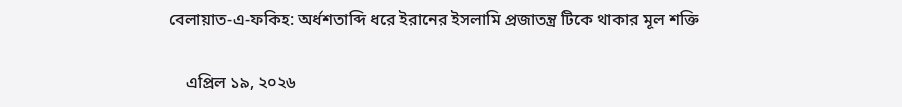বেলায়াত-এ-ফকিহ: অর্ধশতাব্দি ধরে ইরানের ইসলামি প্রজাতন্ত্র টিকে থাকার মূল শক্তি

    এপ্রিল ১৯, ২০২৬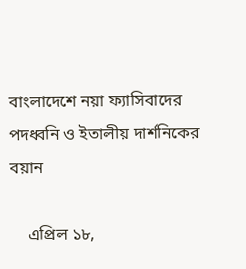বাংলাদেশে নয়া ফ্যাসিবাদের পদধ্বনি ও ইতালীয় দার্শনিকের বয়ান

    এপ্রিল ১৮,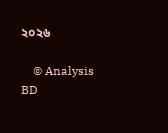২০২৬

    © Analysis BD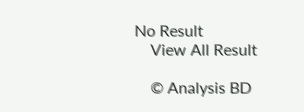No Result
    View All Result

    © Analysis BD